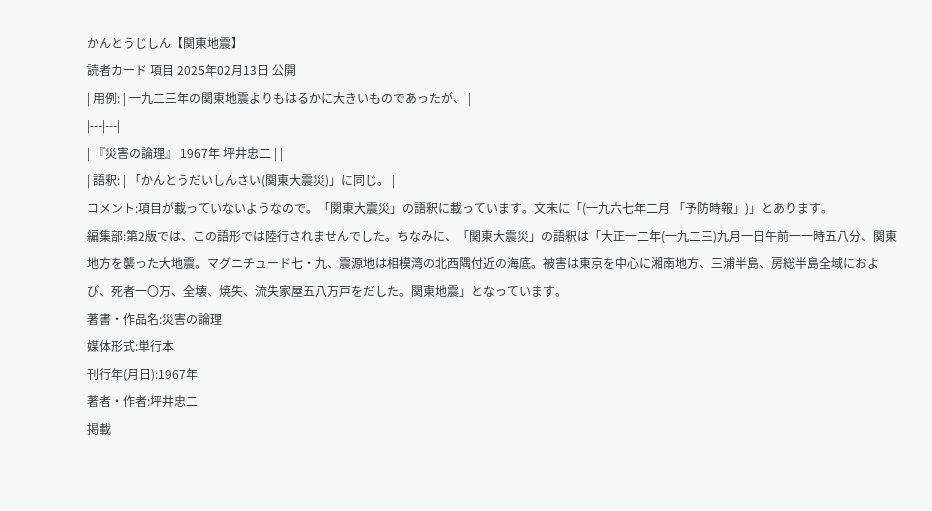かんとうじしん【関東地震】
読者カード 項目 2025年02月13日 公開
| 用例: | 一九二三年の関東地震よりもはるかに大きいものであったが、 |
|---|---|
| 『災害の論理』 1967年 坪井忠二 | |
| 語釈: | 「かんとうだいしんさい(関東大震災)」に同じ。 |
コメント:項目が載っていないようなので。「関東大震災」の語釈に載っています。文末に「(一九六七年二月 「予防時報」)」とあります。
編集部:第2版では、この語形では陸行されませんでした。ちなみに、「関東大震災」の語釈は「大正一二年(一九二三)九月一日午前一一時五八分、関東地方を襲った大地震。マグニチュード七・九、震源地は相模湾の北西隅付近の海底。被害は東京を中心に湘南地方、三浦半島、房総半島全域におよび、死者一〇万、全壊、焼失、流失家屋五八万戸をだした。関東地震」となっています。
著書・作品名:災害の論理
媒体形式:単行本
刊行年(月日):1967年
著者・作者:坪井忠二
掲載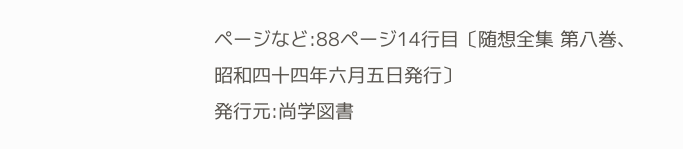ページなど:88ページ14行目〔随想全集 第八巻、昭和四十四年六月五日発行〕
発行元:尚学図書